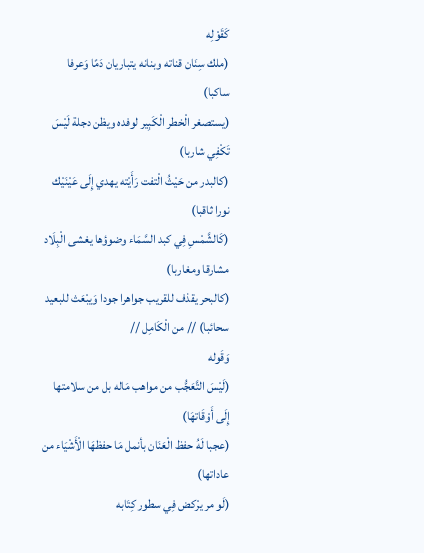كَقَوْلِه
(ملك سِنَان قناته وبنانه يتباريان دَمًا وَعرفا ساكبا)
(يستصغر الْخطر الْكَبِير لوفده ويظن دجلة لَيْسَ تَكْفِي شاربا)
(كالبدر من حَيْثُ الْتفت رَأَيْته يهدي إِلَى عَيْنَيْك نورا ثاقبا)
(كَالشَّمْسِ فِي كبد السَّمَاء وضوؤها يغشى الْبِلَاد مشارقا ومغاربا)
(كالبحر يقذف للقريب جواهرا جودا وَيبْعَث للبعيد سحائبا) // من الْكَامِل //
وَقَوله
(لَيْسَ التَّعَجُّب من مواهب مَاله بل من سلامتها إِلَى أَوْقَاتهَا)
(عجبا لَهُ حفظ الْعَنَان بأنمل مَا حفظهَا الْأَشْيَاء من عاداتها)
(لَو مر يرْكض فِي سطور كِتَابه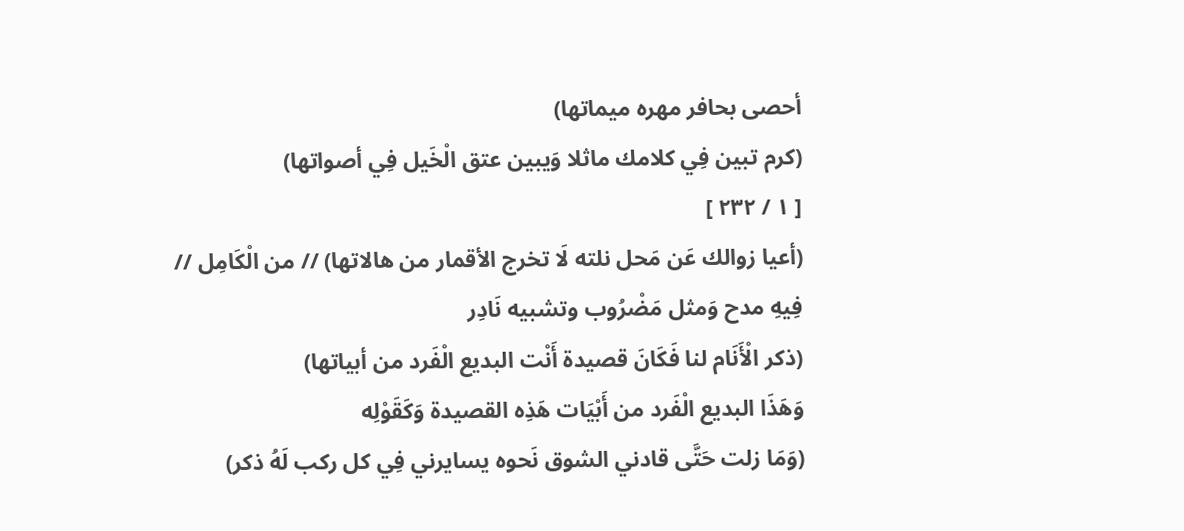أحصى بحافر مهره ميماتها)
(كرم تبين فِي كلامك ماثلا وَيبين عتق الْخَيل فِي أصواتها)
[ ١ / ٢٣٢ ]
(أعيا زوالك عَن مَحل نلته لَا تخرج الأقمار من هالاتها) // من الْكَامِل //
فِيهِ مدح وَمثل مَضْرُوب وتشبيه نَادِر
(ذكر الْأَنَام لنا فَكَانَ قصيدة أَنْت البديع الْفَرد من أبياتها)
وَهَذَا البديع الْفَرد من أَبْيَات هَذِه القصيدة وَكَقَوْلِه
(وَمَا زلت حَتَّى قادني الشوق نَحوه يسايرني فِي كل ركب لَهُ ذكر)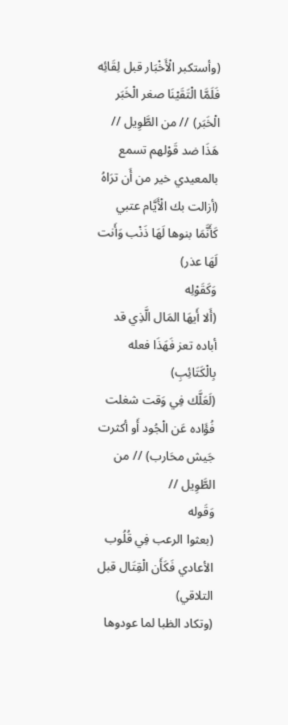(وأستكبر الْأَخْبَار قبل لِقَائِه فَلَمَّا الْتَقَيْنَا صغر الْخَبَر الْخَبَر) // من الطَّوِيل //
هَذَا ضد قَوْلهم تسمع بالمعيدي خير من أَن ترَاهُ
(أزالت بك الْأَيَّام عتبي كَأَنَّمَا بنوها لَهَا ذَنْب وَأَنت لَهَا عذر)
وَكَقَوْلِه
(أَلا أَيهَا المَال الَّذِي قد أباده تعز فَهَذَا فعله بِالْكَتَائِبِ)
(لَعَلَّك فِي وَقت شغلت فُؤَاده عَن الْجُود أَو أكثرت جَيش محَارب) // من الطَّوِيل //
وَقَوله
(بعثوا الرعب فِي قُلُوب الأعادي فَكَأَن الْقِتَال قبل التلاقي)
(وتكاد الظبا لما عودوها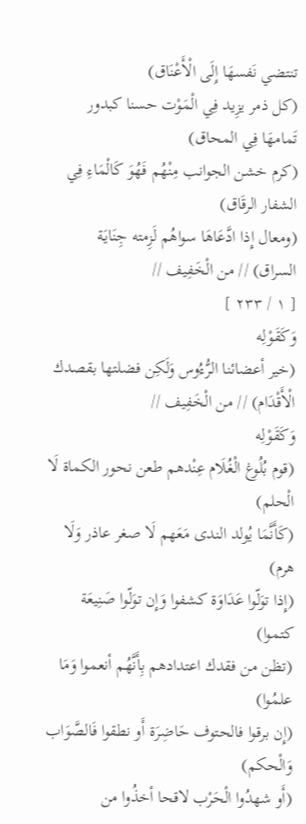تنتضي نَفسهَا إِلَى الْأَعْنَاق)
(كل ذمر يزِيد فِي الْمَوْت حسنا كبدور تَمامهَا فِي المحاق)
(كرم خشن الجوانب مِنْهُم فَهُوَ كَالْمَاءِ فِي الشفار الرقَاق)
(ومعال إِذا ادَّعَاهَا سواهُم لَزِمته جِنَايَة السراق) // من الْخَفِيف //
[ ١ / ٢٣٣ ]
وَكَقَوْلِه
(خير أعضائنا الرُّءُوس وَلَكِن فضلتها بقصدك الْأَقْدَام) // من الْخَفِيف //
وَكَقَوْلِه
(قوم بُلُوغ الْغُلَام عِنْدهم طعن نحور الكماة لَا الْحلم)
(كَأَنَّمَا يُولد الندى مَعَهم لَا صغر عاذر وَلَا هرم)
(إِذا توَلّوا عَدَاوَة كشفوا وَإِن توَلّوا صَنِيعَة كتموا)
(تظن من فقدك اعتدادهم بِأَنَّهُم أنعموا وَمَا علمُوا)
(إِن برقوا فالحتوف حَاضِرَة أَو نطقوا فَالصَّوَاب وَالْحكم)
(أَو شهدُوا الْحَرْب لاقحا أخذُوا من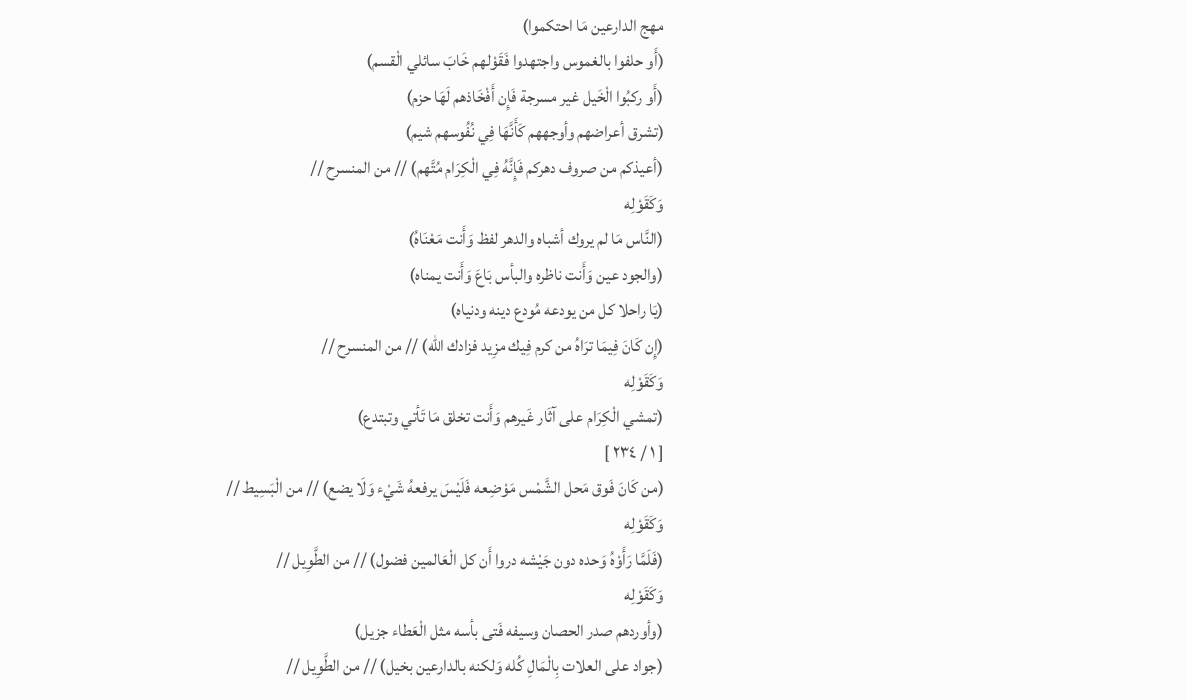مهج الدارعين مَا احتكموا)
(أَو حلفوا بالغموس واجتهدوا فَقَوْلهم خَابَ سائلي الْقسم)
(أَو ركبُوا الْخَيل غير مسرجة فَإِن أَفْخَاذهم لَهَا حزم)
(تشرق أعراضهم وأوجههم كَأَنَّهَا فِي نُفُوسهم شيم)
(أعيذكم من صروف دهركم فَإِنَّهُ فِي الْكِرَام مُتَّهم) // من المنسرح //
وَكَقَوْلِه
(النَّاس مَا لم يروك أشباه والدهر لفظ وَأَنت مَعْنَاهُ)
(والجود عين وَأَنت ناظره والبأس بَاعَ وَأَنت يمناه)
(يَا راحلا كل من يودعه مُودع دينه ودنياه)
(إِن كَانَ فِيمَا ترَاهُ من كرم فِيك مزِيد فزادك الله) // من المنسرح //
وَكَقَوْلِه
(تمشي الْكِرَام على آثَار غَيرهم وَأَنت تخلق مَا تَأتي وتبتدع)
[ ١ / ٢٣٤ ]
(من كَانَ فَوق مَحل الشَّمْس مَوْضِعه فَلَيْسَ يرفعهُ شَيْء وَلَا يضع) // من الْبَسِيط //
وَكَقَوْلِه
(فَلَمَّا رَأَوْهُ وَحده دون جَيْشه دروا أَن كل الْعَالمين فضول) // من الطَّوِيل //
وَكَقَوْلِه
(وأوردهم صدر الحصان وسيفه فَتى بأسه مثل الْعَطاء جزيل)
(جواد على العلات بِالْمَالِ كُله وَلكنه بالدارعين بخيل) // من الطَّوِيل //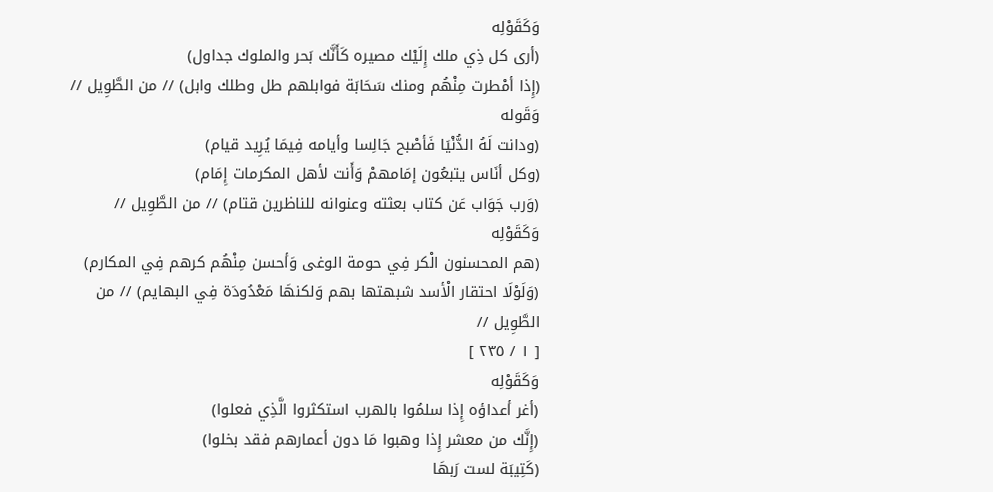وَكَقَوْلِه
(أرى كل ذِي ملك إِلَيْك مصيره كَأَنَّك بَحر والملوك جداول)
(إِذا أمْطرت مِنْهُم ومنك سَحَابَة فوابلهم طل وطلك وابل) // من الطَّوِيل //
وَقَوله
(ودانت لَهُ الدُّنْيَا فَأصْبح جَالِسا وأيامه فِيمَا يُرِيد قيام)
(وكل أنَاس يتبعُون إمَامهمْ وَأَنت لأهل المكرمات إِمَام)
(وَرب جَوَاب عَن كتاب بعثته وعنوانه للناظرين قتام) // من الطَّوِيل //
وَكَقَوْلِه
(هم المحسنون الْكر فِي حومة الوغى وَأحسن مِنْهُم كرهم فِي المكارم)
(وَلَوْلَا احتقار الْأسد شبهتها بهم وَلكنهَا مَعْدُودَة فِي البهايم) // من الطَّوِيل //
[ ١ / ٢٣٥ ]
وَكَقَوْلِه
(أغر أعداؤه إِذا سلمُوا بالهرب استكثروا الَّذِي فعلوا)
(إِنَّك من معشر إِذا وهبوا مَا دون أعمارهم فقد بخلوا)
(كَتِيبَة لست رَبهَا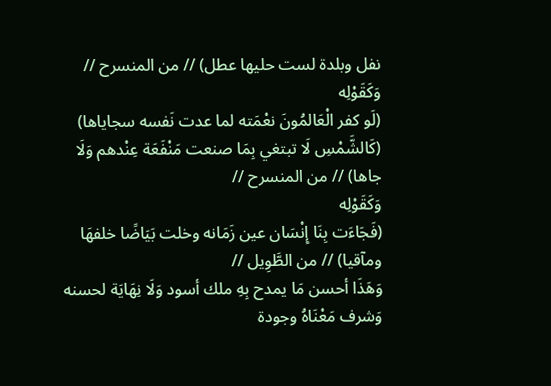نفل وبلدة لست حليها عطل) // من المنسرح //
وَكَقَوْلِه
(لَو كفر الْعَالمُونَ نعْمَته لما عدت نَفسه سجاياها)
(كَالشَّمْسِ لَا تبتغي بِمَا صنعت مَنْفَعَة عِنْدهم وَلَا جاها) // من المنسرح //
وَكَقَوْلِه
(فَجَاءَت بِنَا إِنْسَان عين زَمَانه وخلت بَيَاضًا خلفهَا ومآقيا) // من الطَّوِيل //
وَهَذَا أحسن مَا يمدح بِهِ ملك أسود وَلَا نِهَايَة لحسنه وَشرف مَعْنَاهُ وجودة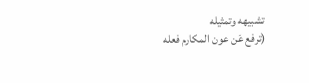تشبيهه وتمثيله
(ترفع عَن عون المكارم فعله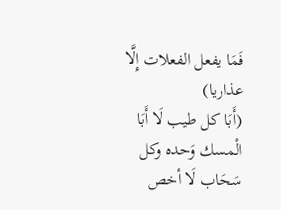فَمَا يفعل الفعلات إِلَّا عذاريا)
(أَبَا كل طيب لَا أَبَا الْمسك وَحده وكل سَحَاب لَا أخص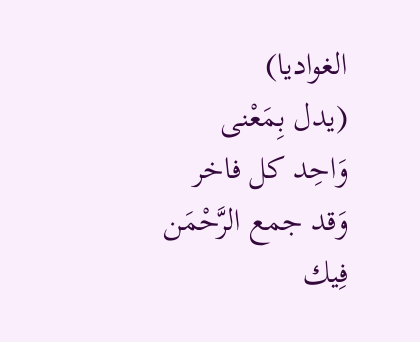الغواديا)
(يدل بِمَعْنى وَاحِد كل فاخر وَقد جمع الرَّحْمَن فِيك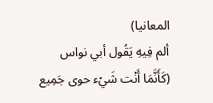المعانيا)
ألم فِيهِ يَقُول أبي نواس
(كَأَنَّمَا أَنْت شَيْء حوى جَمِيع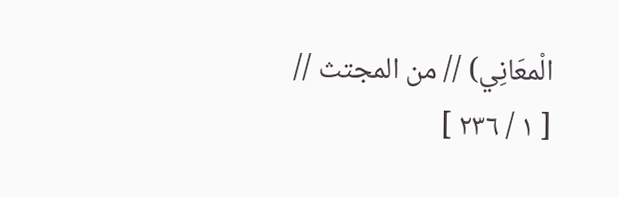الْمعَانِي) // من المجتث //
[ ١ / ٢٣٦ ]